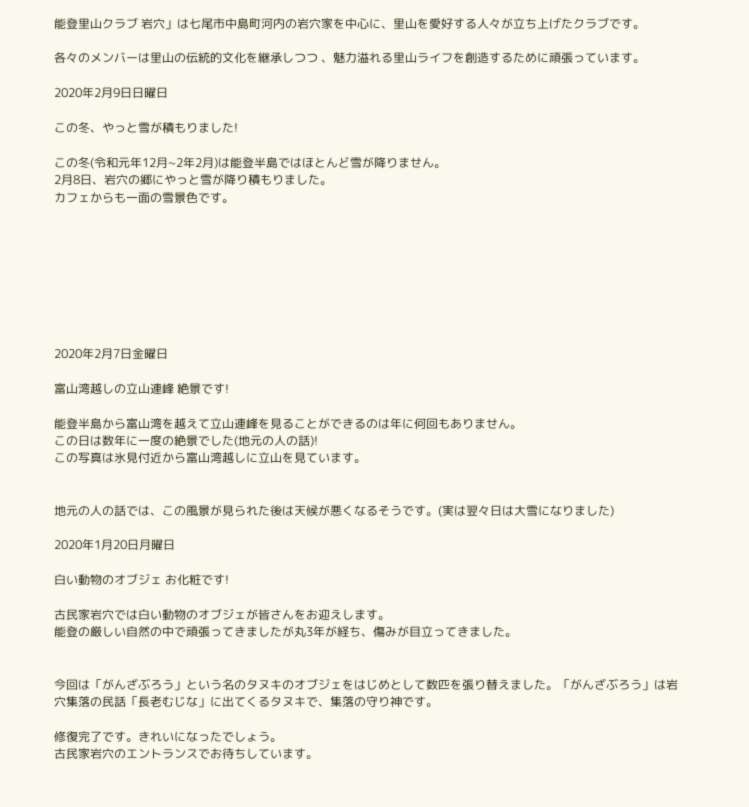能登里山クラブ 岩穴」は七尾市中島町河内の岩穴家を中心に、里山を愛好する人々が立ち上げたクラブです。

各々のメンバーは里山の伝統的文化を継承しつつ 、魅力溢れる里山ライフを創造するために頑張っています。

2020年2月9日日曜日

この冬、やっと雪が積もりました!

この冬(令和元年12月~2年2月)は能登半島ではほとんど雪が降りません。
2月8日、岩穴の郷にやっと雪が降り積もりました。
カフェからも一面の雪景色です。








2020年2月7日金曜日

富山湾越しの立山連峰 絶景です!

能登半島から富山湾を越えて立山連峰を見ることができるのは年に何回もありません。
この日は数年に一度の絶景でした(地元の人の話)!
この写真は氷見付近から富山湾越しに立山を見ています。


地元の人の話では、この風景が見られた後は天候が悪くなるそうです。(実は翌々日は大雪になりました)

2020年1月20日月曜日

白い動物のオブジェ お化粧です!

古民家岩穴では白い動物のオブジェが皆さんをお迎えします。
能登の厳しい自然の中で頑張ってきましたが丸3年が経ち、傷みが目立ってきました。


今回は「がんざぶろう」という名のタヌキのオブジェをはじめとして数匹を張り替えました。「がんざぶろう」は岩穴集落の民話「長老むじな」に出てくるタヌキで、集落の守り神です。

修復完了です。きれいになったでしょう。
古民家岩穴のエントランスでお待ちしています。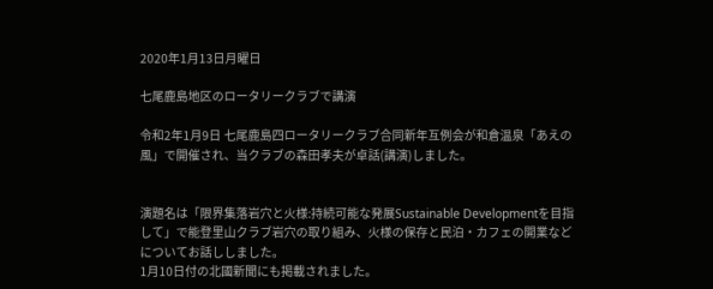2020年1月13日月曜日

七尾鹿島地区のロータリークラブで講演

令和2年1月9日 七尾鹿島四ロータリークラブ合同新年互例会が和倉温泉「あえの風」で開催され、当クラブの森田孝夫が卓話(講演)しました。


演題名は「限界集落岩穴と火様:持続可能な発展Sustainable Developmentを目指して」で能登里山クラブ岩穴の取り組み、火様の保存と民泊・カフェの開業などについてお話ししました。
1月10日付の北國新聞にも掲載されました。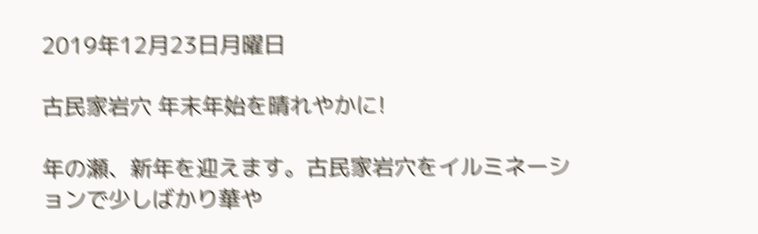2019年12月23日月曜日

古民家岩穴 年末年始を晴れやかに!

年の瀬、新年を迎えます。古民家岩穴をイルミネーションで少しばかり華や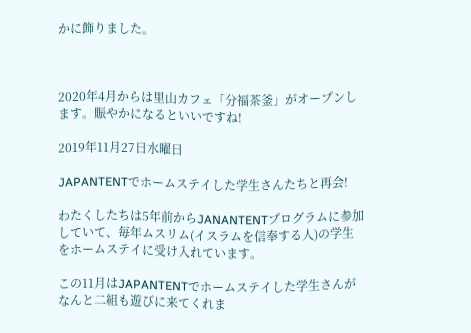かに飾りました。



2020年4月からは里山カフェ「分福茶釜」がオープンします。賑やかになるといいですね!

2019年11月27日水曜日

JAPANTENTでホームステイした学生さんたちと再会!

わたくしたちは5年前からJANANTENTプログラムに参加していて、毎年ムスリム(イスラムを信奉する人)の学生をホームステイに受け入れています。

この11月はJAPANTENTでホームステイした学生さんがなんと二組も遊びに来てくれま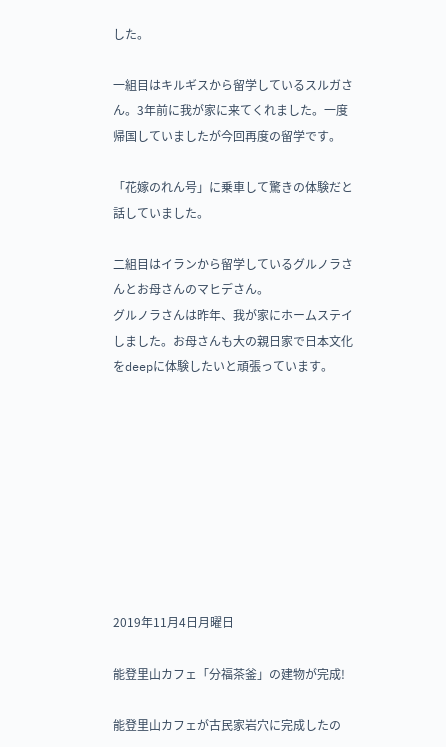した。

一組目はキルギスから留学しているスルガさん。3年前に我が家に来てくれました。一度帰国していましたが今回再度の留学です。

「花嫁のれん号」に乗車して驚きの体験だと話していました。

二組目はイランから留学しているグルノラさんとお母さんのマヒデさん。
グルノラさんは昨年、我が家にホームステイしました。お母さんも大の親日家で日本文化をdeepに体験したいと頑張っています。









2019年11月4日月曜日

能登里山カフェ「分福茶釜」の建物が完成!

能登里山カフェが古民家岩穴に完成したの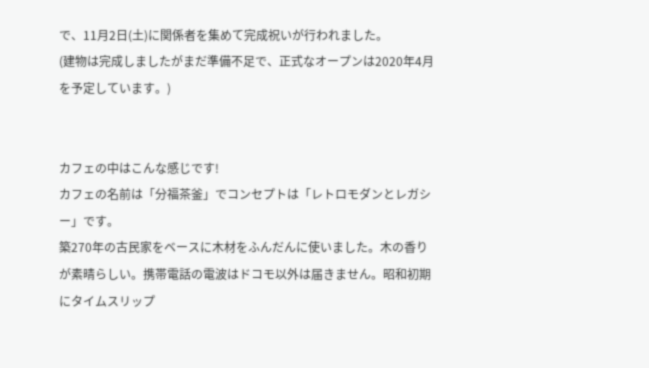で、11月2日(土)に関係者を集めて完成祝いが行われました。
(建物は完成しましたがまだ準備不足で、正式なオープンは2020年4月を予定しています。)


カフェの中はこんな感じです!
カフェの名前は「分福茶釜」でコンセプトは「レトロモダンとレガシー」です。
築270年の古民家をベースに木材をふんだんに使いました。木の香りが素晴らしい。携帯電話の電波はドコモ以外は届きません。昭和初期にタイムスリップ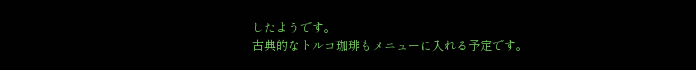したようです。
古典的なトルコ珈琲もメニューに入れる予定です。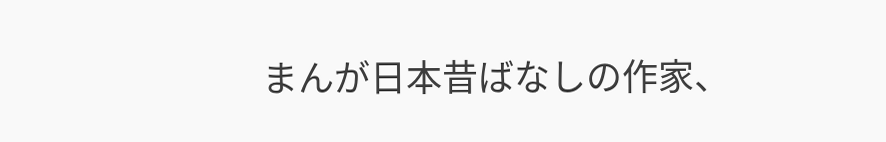まんが日本昔ばなしの作家、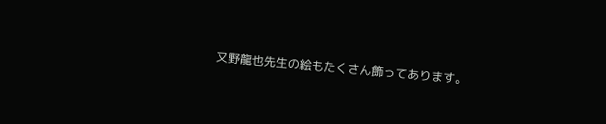又野龍也先生の絵もたくさん飾ってあります。